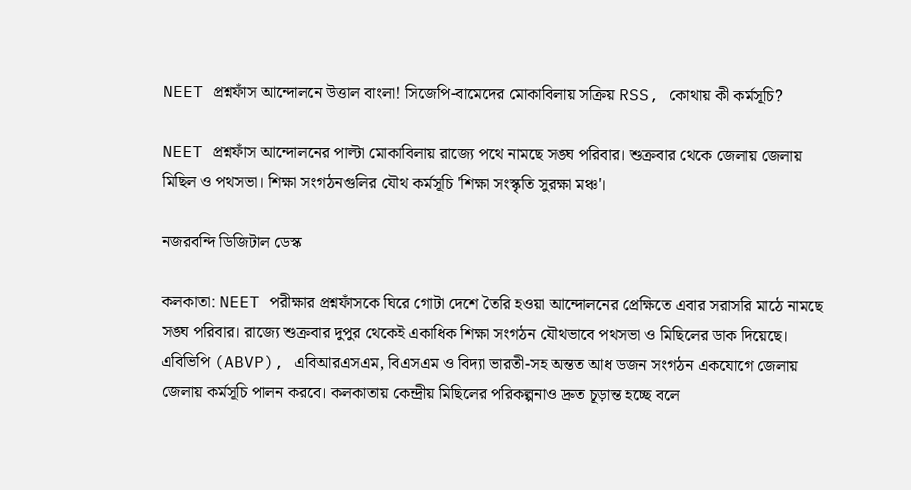NEET প্রশ্নফাঁস আন্দোলনে উত্তাল বাংলা! সিজেপি-বামেদের মোকাবিলায় সক্রিয় RSS, কোথায় কী কর্মসূচি?

NEET প্রশ্নফাঁস আন্দোলনের পাল্টা মোকাবিলায় রাজ্যে পথে নামছে সঙ্ঘ পরিবার। শুক্রবার থেকে জেলায় জেলায় মিছিল ও পথসভা। শিক্ষা সংগঠনগুলির যৌথ কর্মসূচি 'শিক্ষা সংস্কৃতি সুরক্ষা মঞ্চ'।

নজরবন্দি ডিজিটাল ডেস্ক

কলকাতা: NEET পরীক্ষার প্রশ্নফাঁসকে ঘিরে গোটা দেশে তৈরি হওয়া আন্দোলনের প্রেক্ষিতে এবার সরাসরি মাঠে নামছে সঙ্ঘ পরিবার। রাজ্যে শুক্রবার দুপুর থেকেই একাধিক শিক্ষা সংগঠন যৌথভাবে পথসভা ও মিছিলের ডাক দিয়েছে। এবিভিপি (ABVP), এবিআরএসএম, বিএসএম ও বিদ্যা ভারতী-সহ অন্তত আধ ডজন সংগঠন একযোগে জেলায় জেলায় কর্মসূচি পালন করবে। কলকাতায় কেন্দ্রীয় মিছিলের পরিকল্পনাও দ্রুত চূড়ান্ত হচ্ছে বলে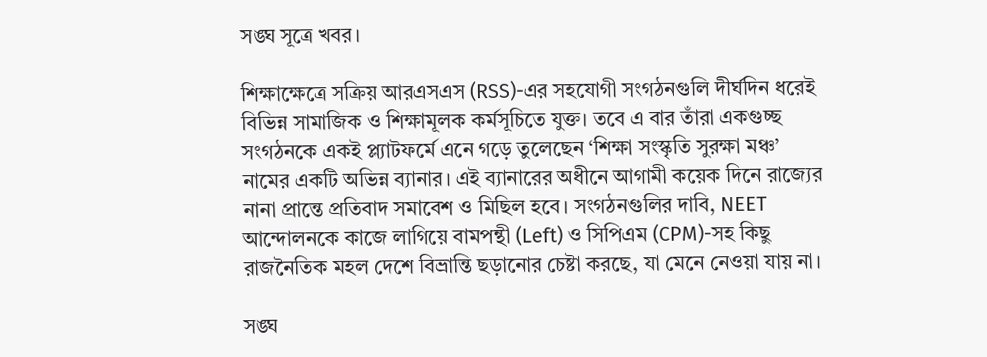সঙ্ঘ সূত্রে খবর।

শিক্ষাক্ষেত্রে সক্রিয় আরএসএস (RSS)-এর সহযোগী সংগঠনগুলি দীর্ঘদিন ধরেই বিভিন্ন সামাজিক ও শিক্ষামূলক কর্মসূচিতে যুক্ত। তবে এ বার তাঁরা একগুচ্ছ সংগঠনকে একই প্ল্যাটফর্মে এনে গড়ে তুলেছেন ‘শিক্ষা সংস্কৃতি সুরক্ষা মঞ্চ’ নামের একটি অভিন্ন ব্যানার। এই ব্যানারের অধীনে আগামী কয়েক দিনে রাজ্যের নানা প্রান্তে প্রতিবাদ সমাবেশ ও মিছিল হবে। সংগঠনগুলির দাবি, NEET আন্দোলনকে কাজে লাগিয়ে বামপন্থী (Left) ও সিপিএম (CPM)-সহ কিছু রাজনৈতিক মহল দেশে বিভ্রান্তি ছড়ানোর চেষ্টা করছে, যা মেনে নেওয়া যায় না।

সঙ্ঘ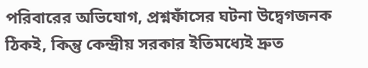পরিবারের অভিযোগ, প্রশ্নফাঁসের ঘটনা উদ্বেগজনক ঠিকই, কিন্তু কেন্দ্রীয় সরকার ইতিমধ্যেই দ্রুত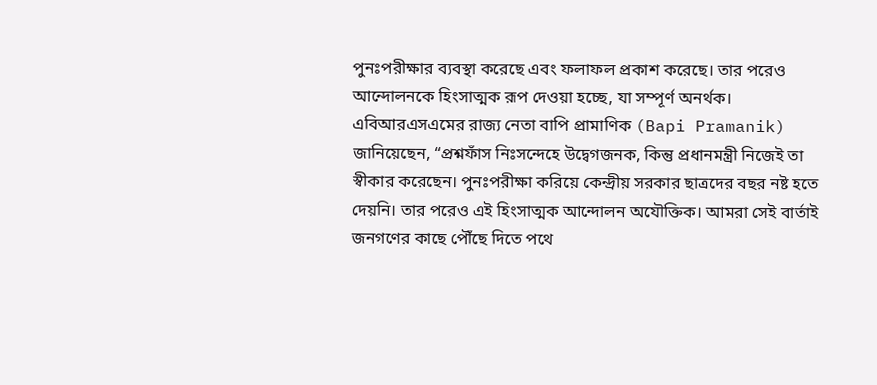পুনঃপরীক্ষার ব্যবস্থা করেছে এবং ফলাফল প্রকাশ করেছে। তার পরেও আন্দোলনকে হিংসাত্মক রূপ দেওয়া হচ্ছে, যা সম্পূর্ণ অনর্থক। এবিআরএসএমের রাজ্য নেতা বাপি প্রামাণিক (Bapi Pramanik) জানিয়েছেন, “প্রশ্নফাঁস নিঃসন্দেহে উদ্বেগজনক, কিন্তু প্রধানমন্ত্রী নিজেই তা স্বীকার করেছেন। পুনঃপরীক্ষা করিয়ে কেন্দ্রীয় সরকার ছাত্রদের বছর নষ্ট হতে দেয়নি। তার পরেও এই হিংসাত্মক আন্দোলন অযৌক্তিক। আমরা সেই বার্তাই জনগণের কাছে পৌঁছে দিতে পথে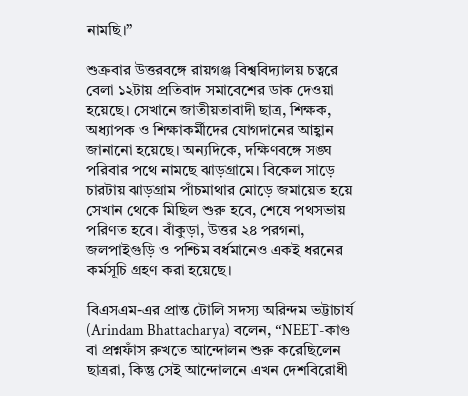নামছি।”

শুক্রবার উত্তরবঙ্গে রায়গঞ্জ বিশ্ববিদ্যালয় চত্বরে বেলা ১২টায় প্রতিবাদ সমাবেশের ডাক দেওয়া হয়েছে। সেখানে জাতীয়তাবাদী ছাত্র, শিক্ষক, অধ্যাপক ও শিক্ষাকর্মীদের যোগদানের আহ্বান জানানো হয়েছে। অন্যদিকে, দক্ষিণবঙ্গে সঙ্ঘ পরিবার পথে নামছে ঝাড়গ্রামে। বিকেল সাড়ে চারটায় ঝাড়গ্রাম পাঁচমাথার মোড়ে জমায়েত হয়ে সেখান থেকে মিছিল শুরু হবে, শেষে পথসভায় পরিণত হবে। বাঁকুড়া, উত্তর ২৪ পরগনা, জলপাইগুড়ি ও পশ্চিম বর্ধমানেও একই ধরনের কর্মসূচি গ্রহণ করা হয়েছে।

বিএসএম-এর প্রান্ত টোলি সদস্য অরিন্দম ভট্টাচার্য (Arindam Bhattacharya) বলেন, “NEET-কাণ্ড বা প্রশ্নফাঁস রুখতে আন্দোলন শুরু করেছিলেন ছাত্ররা, কিন্তু সেই আন্দোলনে এখন দেশবিরোধী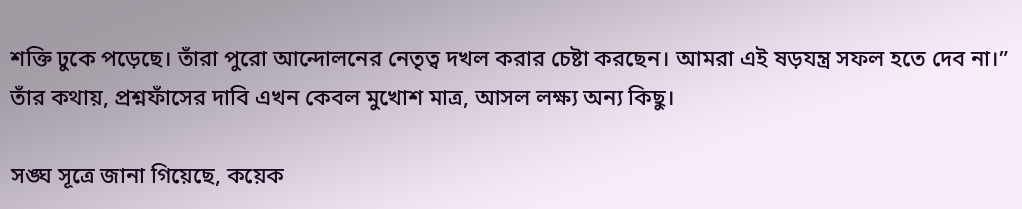শক্তি ঢুকে পড়েছে। তাঁরা পুরো আন্দোলনের নেতৃত্ব দখল করার চেষ্টা করছেন। আমরা এই ষড়যন্ত্র সফল হতে দেব না।” তাঁর কথায়, প্রশ্নফাঁসের দাবি এখন কেবল মুখোশ মাত্র, আসল লক্ষ্য অন্য কিছু।

সঙ্ঘ সূত্রে জানা গিয়েছে, কয়েক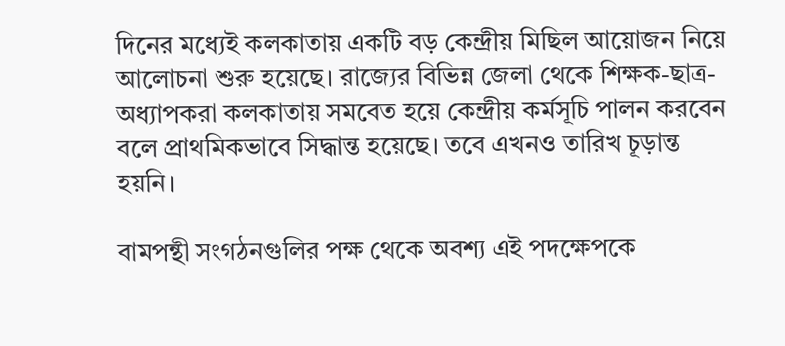দিনের মধ্যেই কলকাতায় একটি বড় কেন্দ্রীয় মিছিল আয়োজন নিয়ে আলোচনা শুরু হয়েছে। রাজ্যের বিভিন্ন জেলা থেকে শিক্ষক-ছাত্র-অধ্যাপকরা কলকাতায় সমবেত হয়ে কেন্দ্রীয় কর্মসূচি পালন করবেন বলে প্রাথমিকভাবে সিদ্ধান্ত হয়েছে। তবে এখনও তারিখ চূড়ান্ত হয়নি।

বামপন্থী সংগঠনগুলির পক্ষ থেকে অবশ্য এই পদক্ষেপকে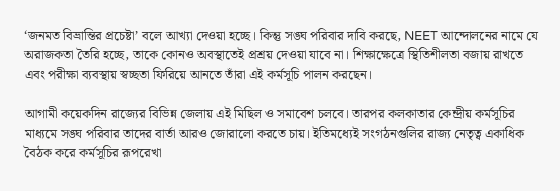‘জনমত বিভ্রান্তির প্রচেষ্টা’ বলে আখ্যা দেওয়া হচ্ছে। কিন্তু সঙ্ঘ পরিবার দাবি করছে, NEET আন্দোলনের নামে যে অরাজকতা তৈরি হচ্ছে, তাকে কোনও অবস্থাতেই প্রশ্রয় দেওয়া যাবে না। শিক্ষাক্ষেত্রে স্থিতিশীলতা বজায় রাখতে এবং পরীক্ষা ব্যবস্থায় স্বচ্ছতা ফিরিয়ে আনতে তাঁরা এই কর্মসূচি পালন করছেন।

আগামী কয়েকদিন রাজ্যের বিভিন্ন জেলায় এই মিছিল ও সমাবেশ চলবে। তারপর কলকাতার কেন্দ্রীয় কর্মসূচির মাধ্যমে সঙ্ঘ পরিবার তাদের বার্তা আরও জোরালো করতে চায়। ইতিমধ্যেই সংগঠনগুলির রাজ্য নেতৃত্ব একাধিক বৈঠক করে কর্মসূচির রূপরেখা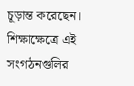চূড়ান্ত করেছেন। শিক্ষাক্ষেত্রে এই সংগঠনগুলির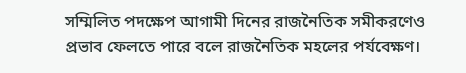সম্মিলিত পদক্ষেপ আগামী দিনের রাজনৈতিক সমীকরণেও প্রভাব ফেলতে পারে বলে রাজনৈতিক মহলের পর্যবেক্ষণ।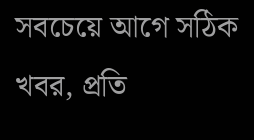সবচেয়ে আগে সঠিক খবর, প্রতি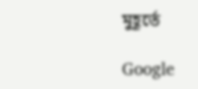মুহূর্তে

Google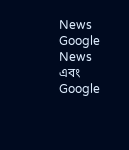News Google News এবং Google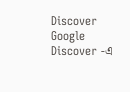Discover Google Discover -এ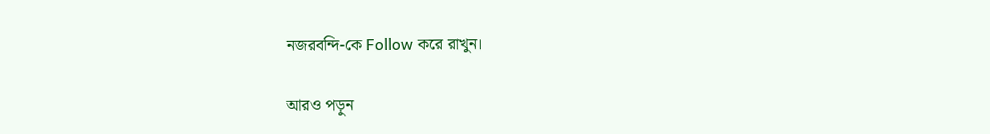নজরবন্দি-কে Follow করে রাখুন।

আরও পড়ুন